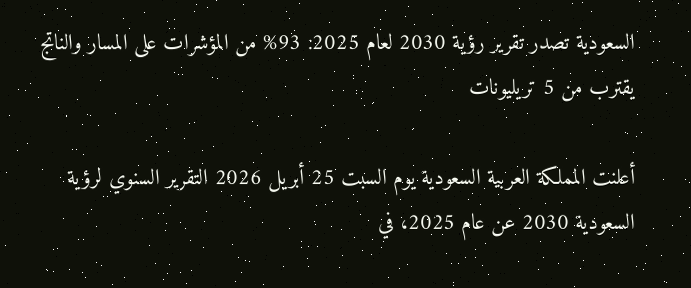السعودية تصدر تقرير رؤية 2030 لعام 2025: 93% من المؤشرات على المسار والناتج يقترب من 5 تريليونات

أعلنت المملكة العربية السعودية يوم السبت 25 أبريل 2026 التقرير السنوي لرؤية السعودية 2030 عن عام 2025، في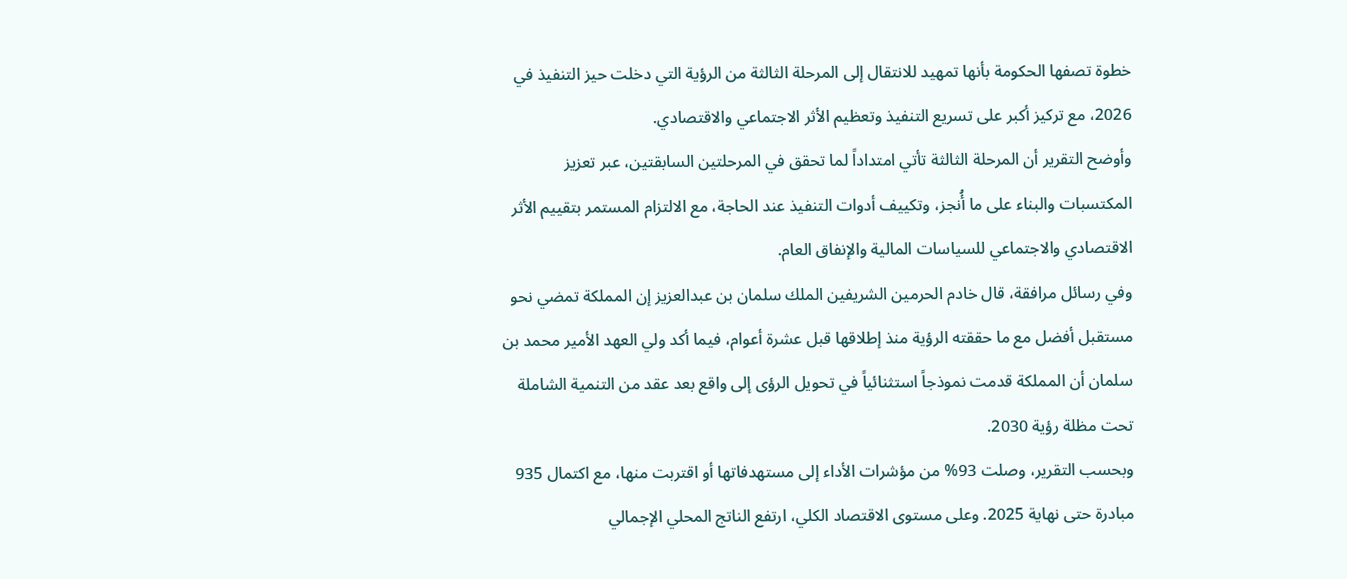خطوة تصفها الحكومة بأنها تمهيد للانتقال إلى المرحلة الثالثة من الرؤية التي دخلت حيز التنفيذ في 2026، مع تركيز أكبر على تسريع التنفيذ وتعظيم الأثر الاجتماعي والاقتصادي.
وأوضح التقرير أن المرحلة الثالثة تأتي امتداداً لما تحقق في المرحلتين السابقتين، عبر تعزيز المكتسبات والبناء على ما أُنجز، وتكييف أدوات التنفيذ عند الحاجة، مع الالتزام المستمر بتقييم الأثر الاقتصادي والاجتماعي للسياسات المالية والإنفاق العام.
وفي رسائل مرافقة، قال خادم الحرمين الشريفين الملك سلمان بن عبدالعزيز إن المملكة تمضي نحو مستقبل أفضل مع ما حققته الرؤية منذ إطلاقها قبل عشرة أعوام، فيما أكد ولي العهد الأمير محمد بن سلمان أن المملكة قدمت نموذجاً استثنائياً في تحويل الرؤى إلى واقع بعد عقد من التنمية الشاملة تحت مظلة رؤية 2030.
وبحسب التقرير، وصلت 93% من مؤشرات الأداء إلى مستهدفاتها أو اقتربت منها، مع اكتمال 935 مبادرة حتى نهاية 2025. وعلى مستوى الاقتصاد الكلي، ارتفع الناتج المحلي الإجمالي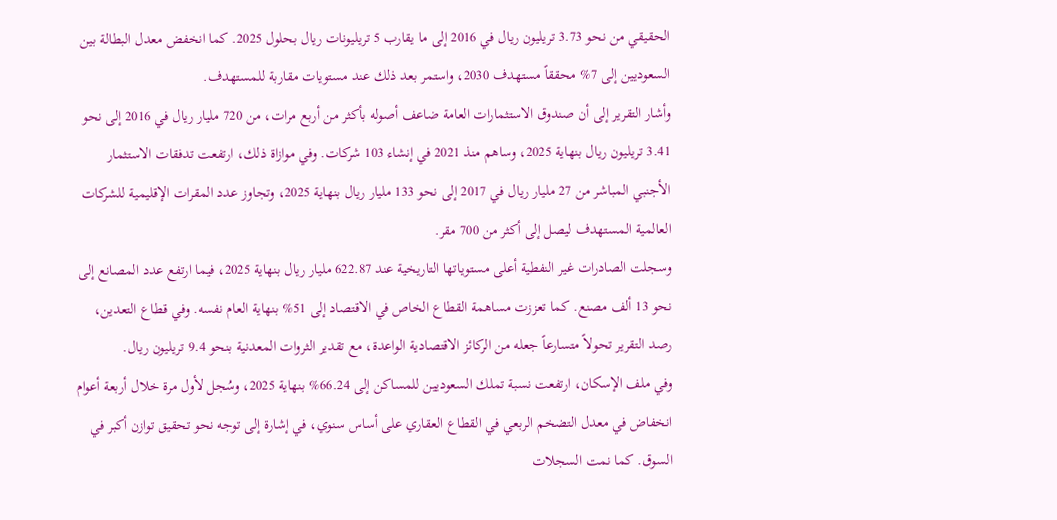الحقيقي من نحو 3.73 تريليون ريال في 2016 إلى ما يقارب 5 تريليونات ريال بحلول 2025. كما انخفض معدل البطالة بين السعوديين إلى 7% محققاً مستهدف 2030، واستمر بعد ذلك عند مستويات مقاربة للمستهدف.
وأشار التقرير إلى أن صندوق الاستثمارات العامة ضاعف أصوله بأكثر من أربع مرات، من 720 مليار ريال في 2016 إلى نحو 3.41 تريليون ريال بنهاية 2025، وساهم منذ 2021 في إنشاء 103 شركات. وفي موازاة ذلك، ارتفعت تدفقات الاستثمار الأجنبي المباشر من 27 مليار ريال في 2017 إلى نحو 133 مليار ريال بنهاية 2025، وتجاوز عدد المقرات الإقليمية للشركات العالمية المستهدف ليصل إلى أكثر من 700 مقر.
وسجلت الصادرات غير النفطية أعلى مستوياتها التاريخية عند 622.87 مليار ريال بنهاية 2025، فيما ارتفع عدد المصانع إلى نحو 13 ألف مصنع. كما تعززت مساهمة القطاع الخاص في الاقتصاد إلى 51% بنهاية العام نفسه. وفي قطاع التعدين، رصد التقرير تحولاً متسارعاً جعله من الركائز الاقتصادية الواعدة، مع تقدير الثروات المعدنية بنحو 9.4 تريليون ريال.
وفي ملف الإسكان، ارتفعت نسبة تملك السعوديين للمساكن إلى 66.24% بنهاية 2025، وسُجل لأول مرة خلال أربعة أعوام انخفاض في معدل التضخم الربعي في القطاع العقاري على أساس سنوي، في إشارة إلى توجه نحو تحقيق توازن أكبر في السوق. كما نمت السجلات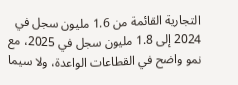التجارية القائمة من 1.6 مليون سجل في 2024 إلى 1.8 مليون سجل في 2025، مع نمو واضح في القطاعات الواعدة، ولا سيما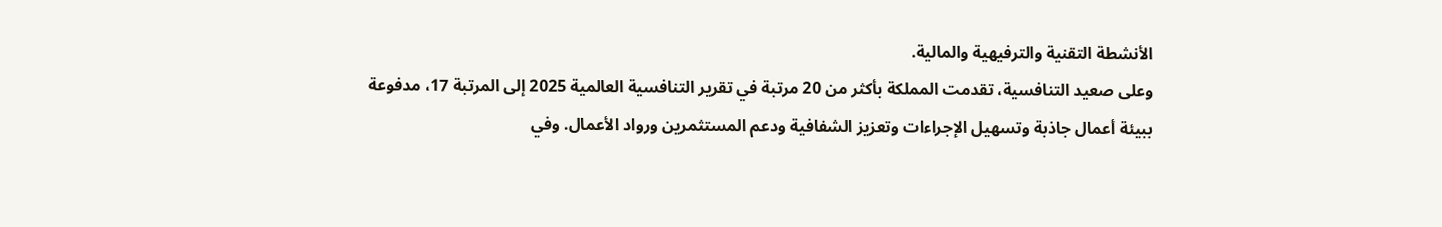الأنشطة التقنية والترفيهية والمالية.
وعلى صعيد التنافسية، تقدمت المملكة بأكثر من 20 مرتبة في تقرير التنافسية العالمية 2025 إلى المرتبة 17، مدفوعة ببيئة أعمال جاذبة وتسهيل الإجراءات وتعزيز الشفافية ودعم المستثمرين ورواد الأعمال. وفي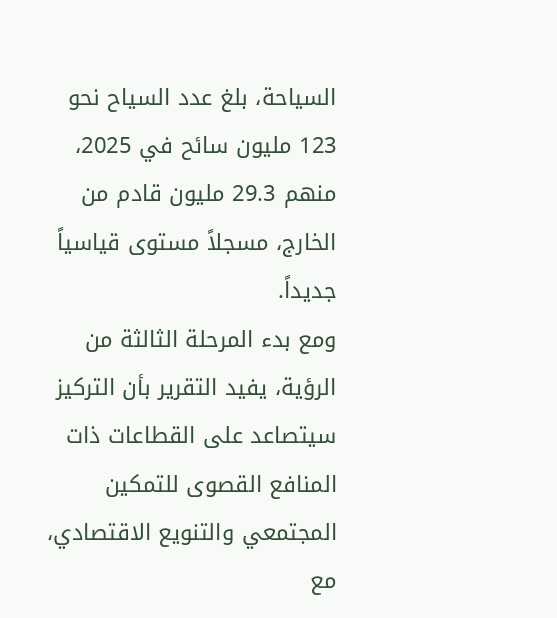السياحة، بلغ عدد السياح نحو 123 مليون سائح في 2025، منهم 29.3 مليون قادم من الخارج، مسجلاً مستوى قياسياً جديداً.
ومع بدء المرحلة الثالثة من الرؤية، يفيد التقرير بأن التركيز سيتصاعد على القطاعات ذات المنافع القصوى للتمكين المجتمعي والتنويع الاقتصادي، مع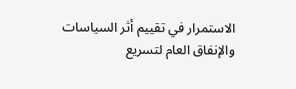الاستمرار في تقييم أثر السياسات والإنفاق العام لتسريع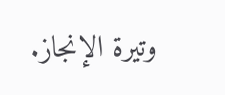وتيرة الإنجاز.